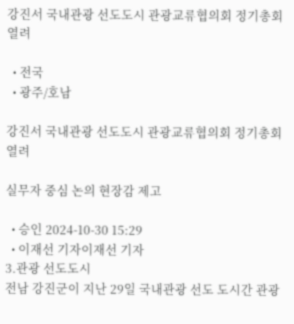강진서 국내관광 선도도시 관광교류협의회 정기총회 열려

  • 전국
  • 광주/호남

강진서 국내관광 선도도시 관광교류협의회 정기총회 열려

실무자 중심 논의 현장감 제고

  • 승인 2024-10-30 15:29
  • 이재선 기자이재선 기자
3.관광 선도도시
전남 강진군이 지난 29일 국내관광 선도 도시간 관광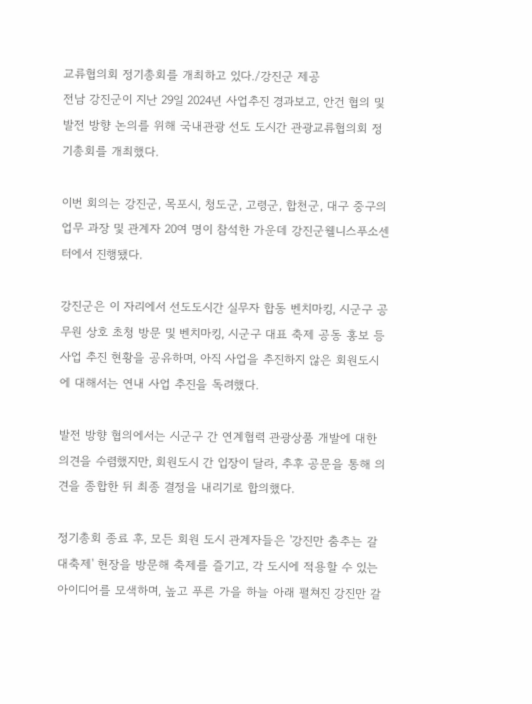교류협의회 정기총회를 개최하고 있다./강진군 제공
전남 강진군이 지난 29일 2024년 사업추진 경과보고, 안건 협의 및 발전 방향 논의를 위해 국내관광 선도 도시간 관광교류협의회 정기총회를 개최했다.

이번 회의는 강진군, 목포시, 청도군, 고령군, 합천군, 대구 중구의 업무 과장 및 관계자 20여 명이 참석한 가운데 강진군웰니스푸소센터에서 진행됐다.

강진군은 이 자리에서 선도도시간 실무자 합동 벤치마킹, 시군구 공무원 상호 초청 방문 및 벤치마킹, 시군구 대표 축제 공동 홍보 등 사업 추진 현황을 공유하며, 아직 사업을 추진하지 않은 회원도시에 대해서는 연내 사업 추진을 독려했다.

발전 방향 협의에서는 시군구 간 연계협력 관광상품 개발에 대한 의견을 수렴했지만, 회원도시 간 입장이 달라, 추후 공문을 통해 의견을 종합한 뒤 최종 결정을 내리기로 합의했다.

정기총회 종료 후, 모든 회원 도시 관계자들은 '강진만 춤추는 갈대축제' 현장을 방문해 축제를 즐기고, 각 도시에 적용할 수 있는 아이디어를 모색하며, 높고 푸른 가을 하늘 아래 펼쳐진 강진만 갈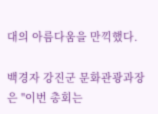대의 아름다움을 만끽했다.

백경자 강진군 문화관광과장은 "이번 총회는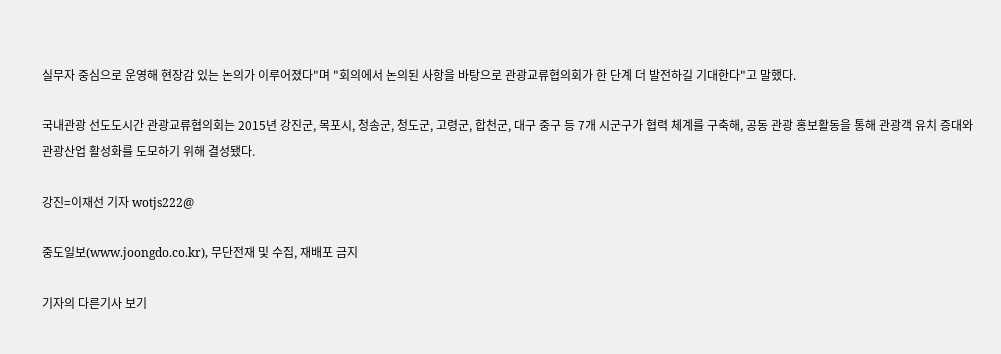실무자 중심으로 운영해 현장감 있는 논의가 이루어졌다"며 "회의에서 논의된 사항을 바탕으로 관광교류협의회가 한 단계 더 발전하길 기대한다"고 말했다.

국내관광 선도도시간 관광교류협의회는 2015년 강진군, 목포시, 청송군, 청도군, 고령군, 합천군, 대구 중구 등 7개 시군구가 협력 체계를 구축해, 공동 관광 홍보활동을 통해 관광객 유치 증대와 관광산업 활성화를 도모하기 위해 결성됐다.

강진=이재선 기자 wotjs222@

중도일보(www.joongdo.co.kr), 무단전재 및 수집, 재배포 금지

기자의 다른기사 보기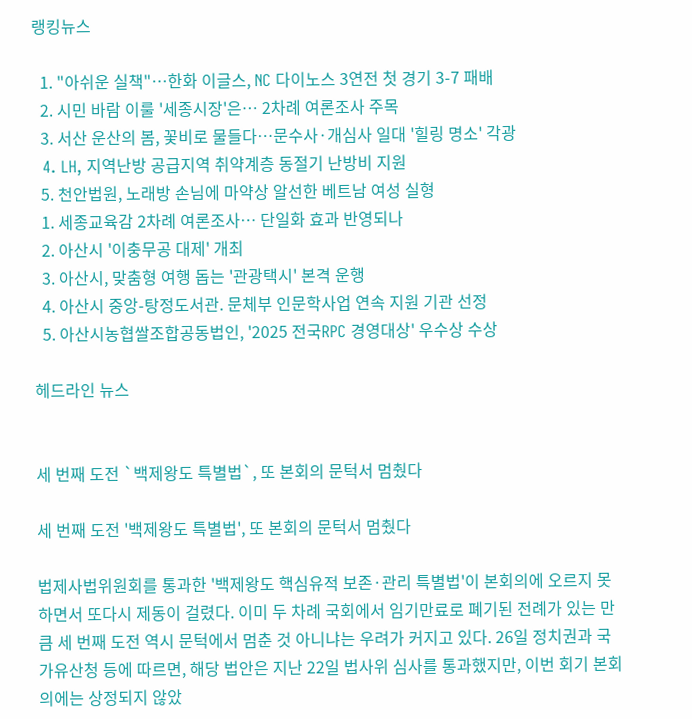랭킹뉴스

  1. "아쉬운 실책"…한화 이글스, NC 다이노스 3연전 첫 경기 3-7 패배
  2. 시민 바람 이룰 '세종시장'은… 2차례 여론조사 주목
  3. 서산 운산의 봄, 꽃비로 물들다…문수사·개심사 일대 '힐링 명소' 각광
  4. LH, 지역난방 공급지역 취약계층 동절기 난방비 지원
  5. 천안법원, 노래방 손님에 마약상 알선한 베트남 여성 실형
  1. 세종교육감 2차례 여론조사… 단일화 효과 반영되나
  2. 아산시 '이충무공 대제' 개최
  3. 아산시, 맞춤형 여행 돕는 '관광택시' 본격 운행
  4. 아산시 중앙-탕정도서관. 문체부 인문학사업 연속 지원 기관 선정
  5. 아산시농협쌀조합공동법인, '2025 전국RPC 경영대상' 우수상 수상

헤드라인 뉴스


세 번째 도전 `백제왕도 특별법`, 또 본회의 문턱서 멈췄다

세 번째 도전 '백제왕도 특별법', 또 본회의 문턱서 멈췄다

법제사법위원회를 통과한 '백제왕도 핵심유적 보존·관리 특별법'이 본회의에 오르지 못하면서 또다시 제동이 걸렸다. 이미 두 차례 국회에서 임기만료로 폐기된 전례가 있는 만큼 세 번째 도전 역시 문턱에서 멈춘 것 아니냐는 우려가 커지고 있다. 26일 정치권과 국가유산청 등에 따르면, 해당 법안은 지난 22일 법사위 심사를 통과했지만, 이번 회기 본회의에는 상정되지 않았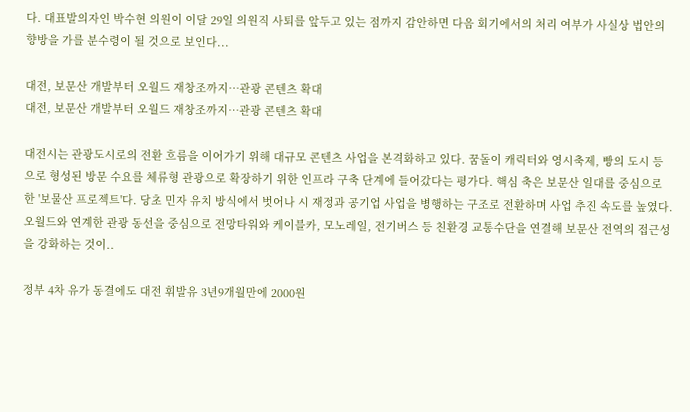다. 대표발의자인 박수현 의원이 이달 29일 의원직 사퇴를 앞두고 있는 점까지 감안하면 다음 회기에서의 처리 여부가 사실상 법안의 향방을 가를 분수령이 될 것으로 보인다...

대전, 보문산 개발부터 오월드 재창조까지…관광 콘텐츠 확대
대전, 보문산 개발부터 오월드 재창조까지…관광 콘텐츠 확대

대전시는 관광도시로의 전환 흐름을 이어가기 위해 대규모 콘텐츠 사업을 본격화하고 있다. 꿈돌이 캐릭터와 영시축제, 빵의 도시 등으로 형성된 방문 수요를 체류형 관광으로 확장하기 위한 인프라 구축 단계에 들어갔다는 평가다. 핵심 축은 보문산 일대를 중심으로 한 '보물산 프로젝트'다. 당초 민자 유치 방식에서 벗어나 시 재정과 공기업 사업을 병행하는 구조로 전환하며 사업 추진 속도를 높였다. 오월드와 연계한 관광 동선을 중심으로 전망타워와 케이블카, 모노레일, 전기버스 등 친환경 교통수단을 연결해 보문산 전역의 접근성을 강화하는 것이..

정부 4차 유가 동결에도 대전 휘발유 3년9개월만에 2000원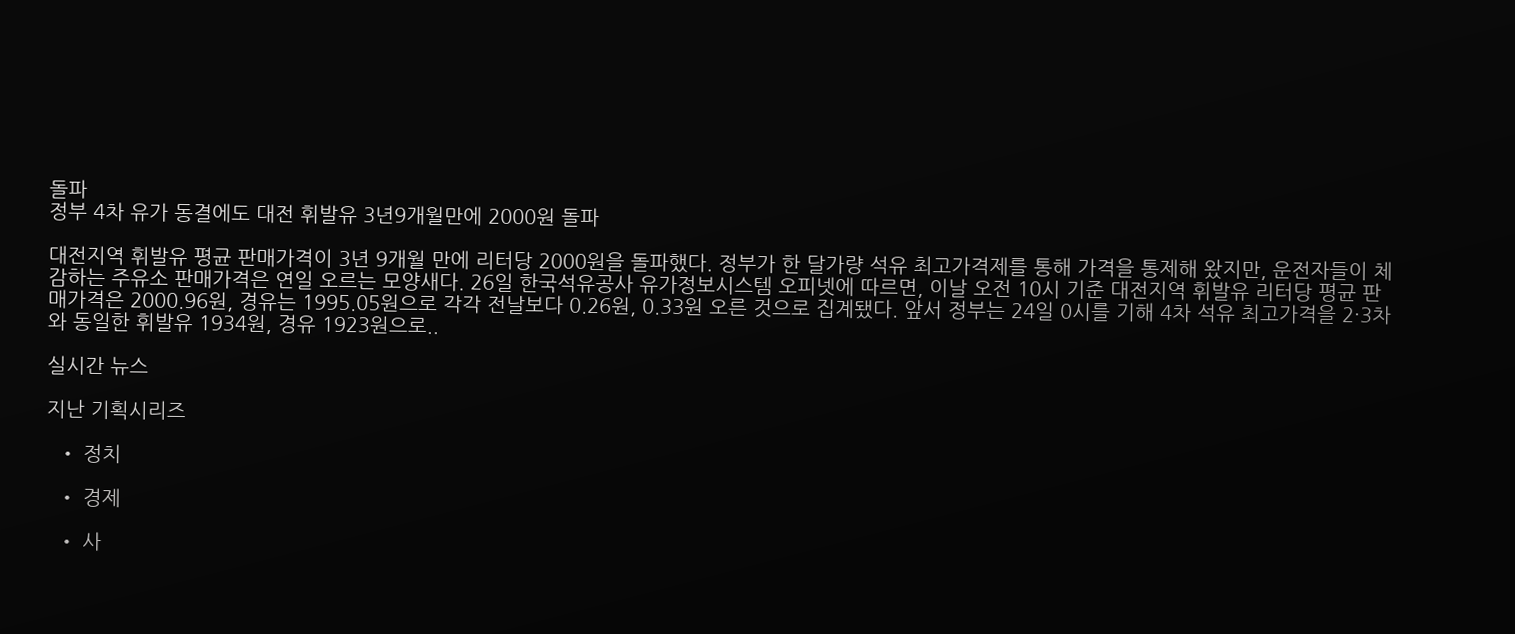돌파
정부 4차 유가 동결에도 대전 휘발유 3년9개월만에 2000원 돌파

대전지역 휘발유 평균 판매가격이 3년 9개월 만에 리터당 2000원을 돌파했다. 정부가 한 달가량 석유 최고가격제를 통해 가격을 통제해 왔지만, 운전자들이 체감하는 주유소 판매가격은 연일 오르는 모양새다. 26일 한국석유공사 유가정보시스템 오피넷에 따르면, 이날 오전 10시 기준 대전지역 휘발유 리터당 평균 판매가격은 2000.96원, 경유는 1995.05원으로 각각 전날보다 0.26원, 0.33원 오른 것으로 집계됐다. 앞서 정부는 24일 0시를 기해 4차 석유 최고가격을 2·3차와 동일한 휘발유 1934원, 경유 1923원으로..

실시간 뉴스

지난 기획시리즈

  • 정치

  • 경제

  • 사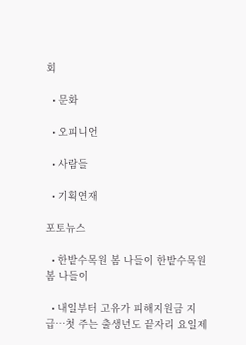회

  • 문화

  • 오피니언

  • 사람들

  • 기획연재

포토뉴스

  • 한밭수목원 봄 나들이 한밭수목원 봄 나들이

  • 내일부터 고유가 피해지원금 지급…첫 주는 출생년도 끝자리 요일제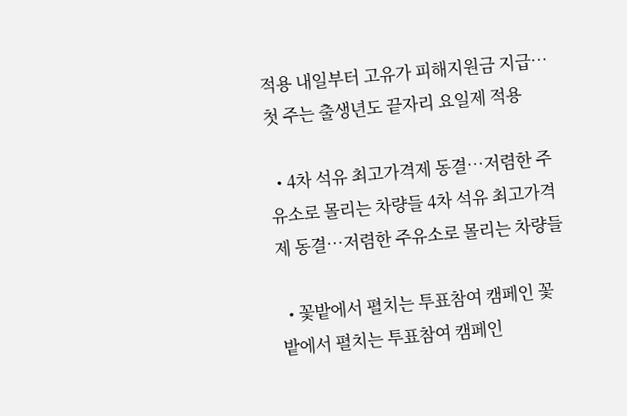적용 내일부터 고유가 피해지원금 지급…첫 주는 출생년도 끝자리 요일제 적용

  • 4차 석유 최고가격제 동결…저렴한 주유소로 몰리는 차량들 4차 석유 최고가격제 동결…저렴한 주유소로 몰리는 차량들

  • 꽃밭에서 펼치는 투표참여 캠페인 꽃밭에서 펼치는 투표참여 캠페인